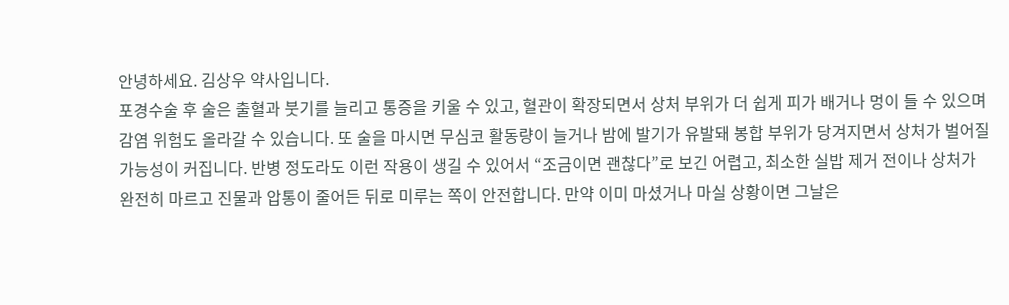안녕하세요. 김상우 약사입니다.
포경수술 후 술은 출혈과 붓기를 늘리고 통증을 키울 수 있고, 혈관이 확장되면서 상처 부위가 더 쉽게 피가 배거나 멍이 들 수 있으며 감염 위험도 올라갈 수 있습니다. 또 술을 마시면 무심코 활동량이 늘거나 밤에 발기가 유발돼 봉합 부위가 당겨지면서 상처가 벌어질 가능성이 커집니다. 반병 정도라도 이런 작용이 생길 수 있어서 “조금이면 괜찮다”로 보긴 어렵고, 최소한 실밥 제거 전이나 상처가 완전히 마르고 진물과 압통이 줄어든 뒤로 미루는 쪽이 안전합니다. 만약 이미 마셨거나 마실 상황이면 그날은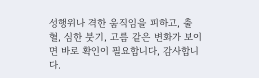성행위나 격한 움직임을 피하고, 출혈, 심한 붓기, 고름 같은 변화가 보이면 바로 확인이 필요합니다, 감사합니다.